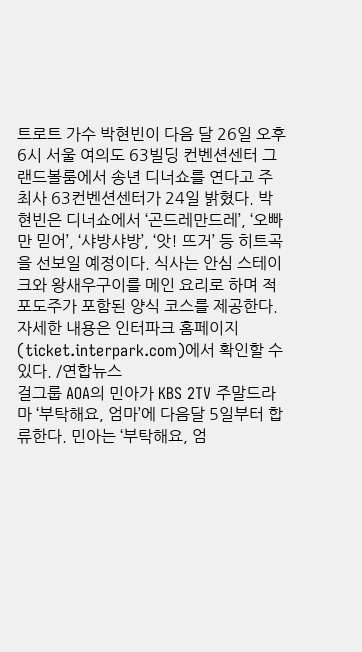트로트 가수 박현빈이 다음 달 26일 오후 6시 서울 여의도 63빌딩 컨벤션센터 그랜드볼룸에서 송년 디너쇼를 연다고 주최사 63컨벤션센터가 24일 밝혔다. 박현빈은 디너쇼에서 ‘곤드레만드레’, ‘오빠만 믿어’, ‘샤방샤방’, ‘앗! 뜨거’ 등 히트곡을 선보일 예정이다. 식사는 안심 스테이크와 왕새우구이를 메인 요리로 하며 적포도주가 포함된 양식 코스를 제공한다. 자세한 내용은 인터파크 홈페이지(ticket.interpark.com)에서 확인할 수 있다. /연합뉴스
걸그룹 AOA의 민아가 KBS 2TV 주말드라마 ‘부탁해요, 엄마’에 다음달 5일부터 합류한다. 민아는 ‘부탁해요, 엄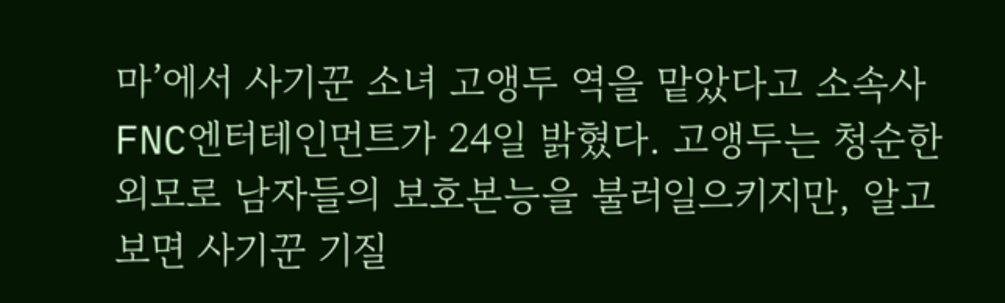마’에서 사기꾼 소녀 고앵두 역을 맡았다고 소속사 FNC엔터테인먼트가 24일 밝혔다. 고앵두는 청순한 외모로 남자들의 보호본능을 불러일으키지만, 알고 보면 사기꾼 기질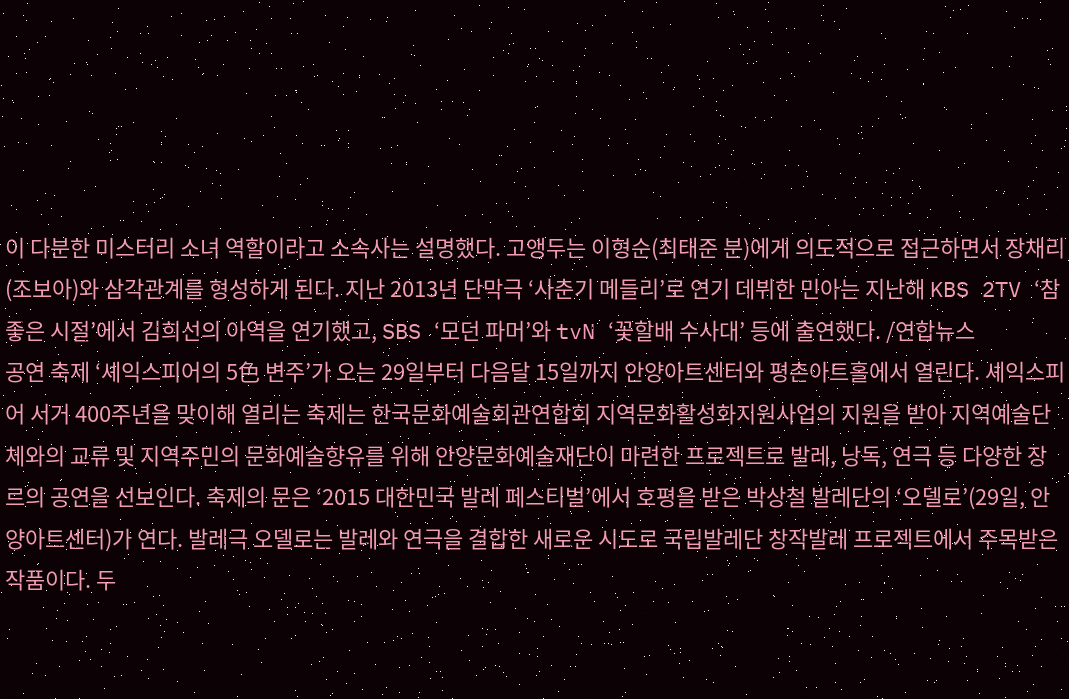이 다분한 미스터리 소녀 역할이라고 소속사는 설명했다. 고앵두는 이형순(최태준 분)에게 의도적으로 접근하면서 장채리(조보아)와 삼각관계를 형성하게 된다. 지난 2013년 단막극 ‘사춘기 메들리’로 연기 데뷔한 민아는 지난해 KBS 2TV ‘참 좋은 시절’에서 김희선의 아역을 연기했고, SBS ‘모던 파머’와 tvN ‘꽃할배 수사대’ 등에 출연했다. /연합뉴스
공연 축제 ‘셰익스피어의 5色 변주’가 오는 29일부터 다음달 15일까지 안양아트센터와 평촌아트홀에서 열린다. 셰익스피어 서거 400주년을 맞이해 열리는 축제는 한국문화예술회관연합회 지역문화활성화지원사업의 지원을 받아 지역예술단체와의 교류 및 지역주민의 문화예술향유를 위해 안양문화예술재단이 마련한 프로젝트로 발레, 낭독, 연극 등 다양한 장르의 공연을 선보인다. 축제의 문은 ‘2015 대한민국 발레 페스티벌’에서 호평을 받은 박상철 발레단의 ‘오델로’(29일, 안양아트센터)가 연다. 발레극 오델로는 발레와 연극을 결합한 새로운 시도로 국립발레단 창작발레 프로젝트에서 주목받은 작품이다. 두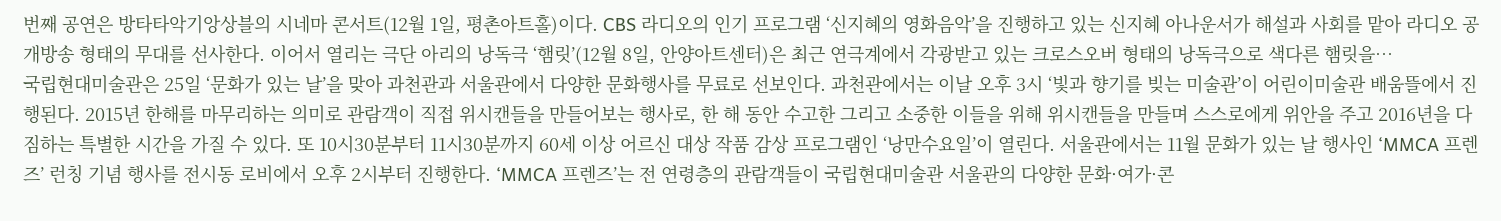번째 공연은 방타타악기앙상블의 시네마 콘서트(12월 1일, 평촌아트홀)이다. CBS 라디오의 인기 프로그램 ‘신지혜의 영화음악’을 진행하고 있는 신지혜 아나운서가 해설과 사회를 맡아 라디오 공개방송 형태의 무대를 선사한다. 이어서 열리는 극단 아리의 낭독극 ‘햄릿’(12월 8일, 안양아트센터)은 최근 연극계에서 각광받고 있는 크로스오버 형태의 낭독극으로 색다른 햄릿을…
국립현대미술관은 25일 ‘문화가 있는 날’을 맞아 과천관과 서울관에서 다양한 문화행사를 무료로 선보인다. 과천관에서는 이날 오후 3시 ‘빛과 향기를 빚는 미술관’이 어린이미술관 배움뜰에서 진행된다. 2015년 한해를 마무리하는 의미로 관람객이 직접 위시캔들을 만들어보는 행사로, 한 해 동안 수고한 그리고 소중한 이들을 위해 위시캔들을 만들며 스스로에게 위안을 주고 2016년을 다짐하는 특별한 시간을 가질 수 있다. 또 10시30분부터 11시30분까지 60세 이상 어르신 대상 작품 감상 프로그램인 ‘낭만수요일’이 열린다. 서울관에서는 11월 문화가 있는 날 행사인 ‘MMCA 프렌즈’ 런칭 기념 행사를 전시동 로비에서 오후 2시부터 진행한다. ‘MMCA 프렌즈’는 전 연령층의 관람객들이 국립현대미술관 서울관의 다양한 문화·여가·콘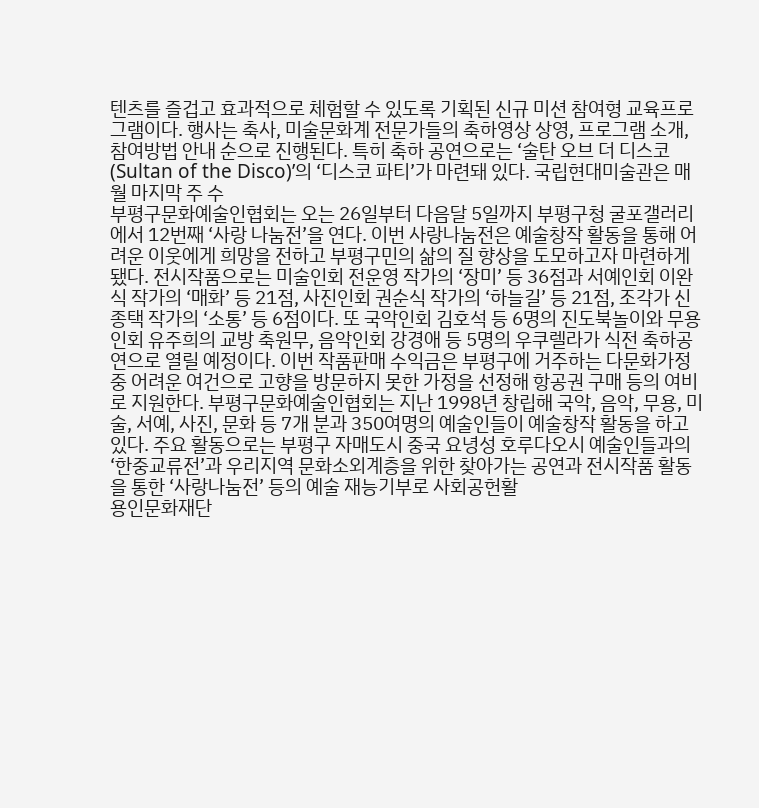텐츠를 즐겁고 효과적으로 체험할 수 있도록 기획된 신규 미션 참여형 교육프로그램이다. 행사는 축사, 미술문화계 전문가들의 축하영상 상영, 프로그램 소개, 참여방법 안내 순으로 진행된다. 특히 축하 공연으로는 ‘술탄 오브 더 디스코(Sultan of the Disco)’의 ‘디스코 파티’가 마련돼 있다. 국립현대미술관은 매월 마지막 주 수
부평구문화예술인협회는 오는 26일부터 다음달 5일까지 부평구청 굴포갤러리에서 12번째 ‘사랑 나눔전’을 연다. 이번 사랑나눔전은 예술창작 활동을 통해 어려운 이웃에게 희망을 전하고 부평구민의 삶의 질 향상을 도모하고자 마련하게 됐다. 전시작품으로는 미술인회 전운영 작가의 ‘장미’ 등 36점과 서예인회 이완식 작가의 ‘매화’ 등 21점, 사진인회 권순식 작가의 ‘하늘길’ 등 21점, 조각가 신종택 작가의 ‘소통’ 등 6점이다. 또 국악인회 김호석 등 6명의 진도북놀이와 무용인회 유주희의 교방 축원무, 음악인회 강경애 등 5명의 우쿠렐라가 식전 축하공연으로 열릴 예정이다. 이번 작품판매 수익금은 부평구에 거주하는 다문화가정 중 어려운 여건으로 고향을 방문하지 못한 가정을 선정해 항공권 구매 등의 여비로 지원한다. 부평구문화예술인협회는 지난 1998년 창립해 국악, 음악, 무용, 미술, 서예, 사진, 문화 등 7개 분과 350여명의 예술인들이 예술창작 활동을 하고 있다. 주요 활동으로는 부평구 자매도시 중국 요녕성 호루다오시 예술인들과의 ‘한중교류전’과 우리지역 문화소외계층을 위한 찾아가는 공연과 전시작품 활동을 통한 ‘사랑나눔전’ 등의 예술 재능기부로 사회공헌활
용인문화재단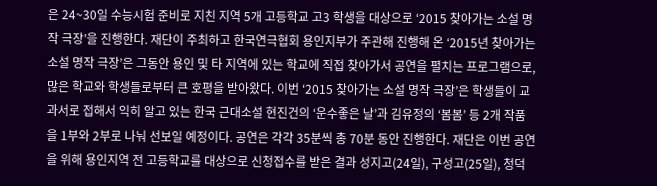은 24~30일 수능시험 준비로 지친 지역 5개 고등학교 고3 학생을 대상으로 ‘2015 찾아가는 소설 명작 극장’을 진행한다. 재단이 주최하고 한국연극협회 용인지부가 주관해 진행해 온 ‘2015년 찾아가는 소설 명작 극장’은 그동안 용인 및 타 지역에 있는 학교에 직접 찾아가서 공연을 펼치는 프로그램으로, 많은 학교와 학생들로부터 큰 호평을 받아왔다. 이번 ‘2015 찾아가는 소설 명작 극장’은 학생들이 교과서로 접해서 익히 알고 있는 한국 근대소설 현진건의 ‘운수좋은 날’과 김유정의 ‘봄봄’ 등 2개 작품을 1부와 2부로 나눠 선보일 예정이다. 공연은 각각 35분씩 총 70분 동안 진행한다. 재단은 이번 공연을 위해 용인지역 전 고등학교를 대상으로 신청접수를 받은 결과 성지고(24일), 구성고(25일), 청덕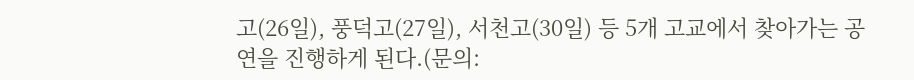고(26일), 풍덕고(27일), 서천고(30일) 등 5개 고교에서 찾아가는 공연을 진행하게 된다.(문의: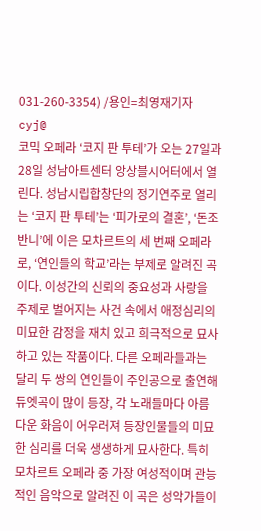031-260-3354) /용인=최영재기자 cyj@
코믹 오페라 ‘코지 판 투테’가 오는 27일과 28일 성남아트센터 앙상블시어터에서 열린다. 성남시립합창단의 정기연주로 열리는 ‘코지 판 투테’는 ‘피가로의 결혼’, ‘돈조반니’에 이은 모차르트의 세 번째 오페라로, ‘연인들의 학교’라는 부제로 알려진 곡이다. 이성간의 신뢰의 중요성과 사랑을 주제로 벌어지는 사건 속에서 애정심리의 미묘한 감정을 재치 있고 희극적으로 묘사하고 있는 작품이다. 다른 오페라들과는 달리 두 쌍의 연인들이 주인공으로 출연해 듀엣곡이 많이 등장, 각 노래들마다 아름다운 화음이 어우러져 등장인물들의 미묘한 심리를 더욱 생생하게 묘사한다. 특히 모차르트 오페라 중 가장 여성적이며 관능적인 음악으로 알려진 이 곡은 성악가들이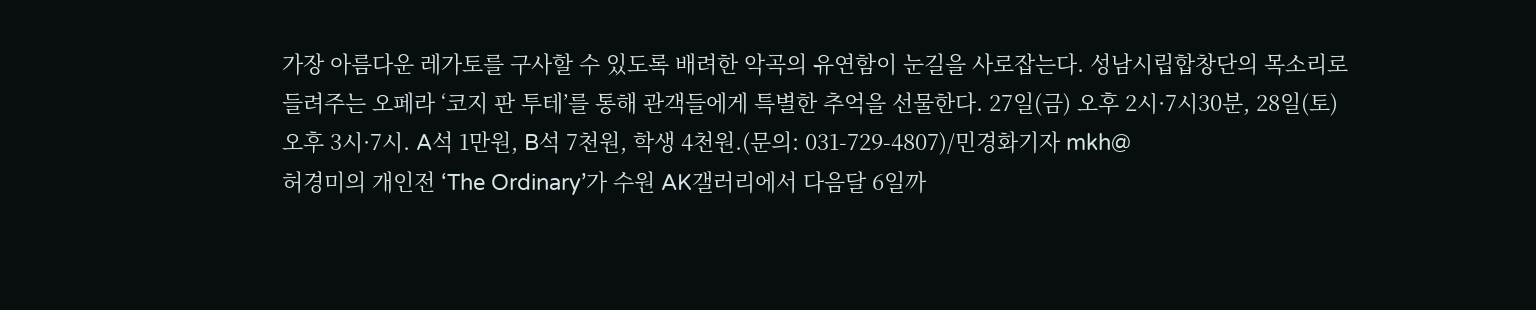가장 아름다운 레가토를 구사할 수 있도록 배려한 악곡의 유연함이 눈길을 사로잡는다. 성남시립합창단의 목소리로 들려주는 오페라 ‘코지 판 투테’를 통해 관객들에게 특별한 추억을 선물한다. 27일(금) 오후 2시·7시30분, 28일(토) 오후 3시·7시. A석 1만원, B석 7천원, 학생 4천원.(문의: 031-729-4807)/민경화기자 mkh@
허경미의 개인전 ‘The Ordinary’가 수원 AK갤러리에서 다음달 6일까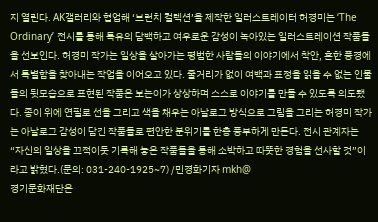지 열린다. AK갤러리와 협업해 ‘브런치 컬렉션’을 제작한 일러스트레이터 허경미는 ‘The Ordinary’ 전시를 통해 특유의 담백하고 여우로운 감성이 녹아있는 일러스트레이션 작품들을 선보인다. 허경미 작가는 일상을 살아가는 평범한 사람들의 이야기에서 착안, 흔한 풍경에서 특별함을 찾아내는 작업을 이어오고 있다. 줄거리가 없이 여백과 표정을 읽을 수 없는 인물들의 뒷모습으로 표현된 작품은 보는이가 상상하며 스스로 이야기를 만들 수 있도록 의도됐다. 종이 위에 연필로 선을 그리고 색을 채우는 아날로그 방식으로 그림을 그리는 허경미 작가는 아날로그 감성이 담긴 작품들로 편안한 분위기를 한층 풍부하게 만든다. 전시 관계자는 “자신의 일상을 끄적이듯 기록해 놓은 작품들을 통해 소박하고 따뜻한 경험을 선사할 것”이라고 밝혔다.(문의: 031-240-1925~7) /민경화기자 mkh@
경기문화재단은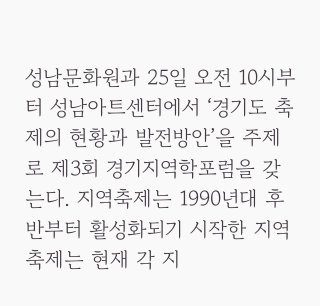성남문화원과 25일 오전 10시부터 성남아트센터에서 ‘경기도 축제의 현황과 발전방안’을 주제로 제3회 경기지역학포럼을 갖는다. 지역축제는 1990년대 후반부터 활성화되기 시작한 지역축제는 현재 각 지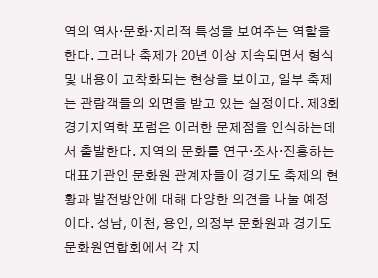역의 역사·문화·지리적 특성을 보여주는 역할을 한다. 그러나 축제가 20년 이상 지속되면서 형식 및 내용이 고착화되는 현상을 보이고, 일부 축제는 관람객들의 외면을 받고 있는 실정이다. 제3회 경기지역학 포럼은 이러한 문제점을 인식하는데서 출발한다. 지역의 문화를 연구·조사·진흥하는 대표기관인 문화원 관계자들이 경기도 축제의 현황과 발전방안에 대해 다양한 의견을 나눌 예정이다. 성남, 이천, 용인, 의정부 문화원과 경기도문화원연합회에서 각 지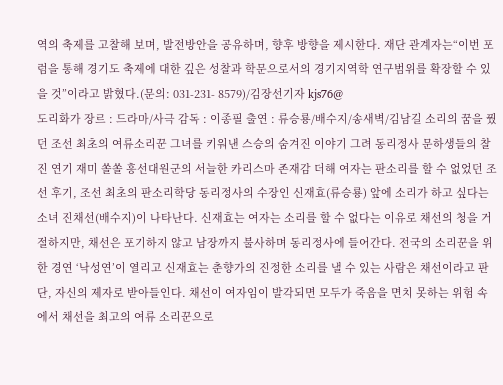역의 축제를 고찰해 보며, 발전방안을 공유하며, 향후 방향을 제시한다. 재단 관계자는“이번 포럼을 통해 경기도 축제에 대한 깊은 성찰과 학문으로서의 경기지역학 연구범위를 확장할 수 있을 것”이라고 밝혔다.(문의: 031-231- 8579)/김장선기자 kjs76@
도리화가 장르 : 드라마/사극 감독 : 이종필 출연 : 류승룡/배수지/송새벽/김남길 소리의 꿈을 꿨던 조선 최초의 여류소리꾼 그녀를 키워낸 스승의 숨겨진 이야기 그려 동리정사 문하생들의 찰진 연기 재미 쏠쏠 흥선대원군의 서늘한 카리스마 존재감 더해 여자는 판소리를 할 수 없었던 조선 후기, 조선 최초의 판소리학당 동리정사의 수장인 신재효(류승룡) 앞에 소리가 하고 싶다는 소녀 진채선(배수지)이 나타난다. 신재효는 여자는 소리를 할 수 없다는 이유로 채선의 청을 거절하지만, 채선은 포기하지 않고 남장까지 불사하며 동리정사에 들어간다. 전국의 소리꾼을 위한 경연 ‘낙성연’이 열리고 신재효는 춘향가의 진정한 소리를 낼 수 있는 사람은 채선이라고 판단, 자신의 제자로 받아들인다. 채선이 여자임이 발각되면 모두가 죽음을 면치 못하는 위험 속에서 채선을 최고의 여류 소리꾼으로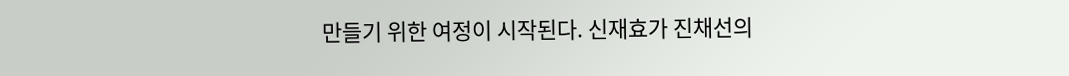만들기 위한 여정이 시작된다. 신재효가 진채선의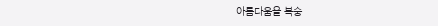아름다움을 복숭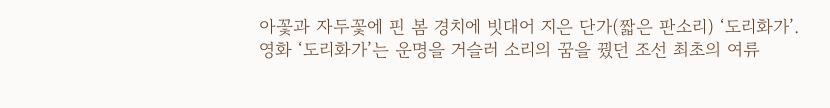아꽃과 자두꽃에 핀 봄 경치에 빗대어 지은 단가(짧은 판소리) ‘도리화가’. 영화 ‘도리화가’는 운명을 거슬러 소리의 꿈을 꿨던 조선 최초의 여류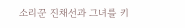소리꾼 진채선과 그녀를 키